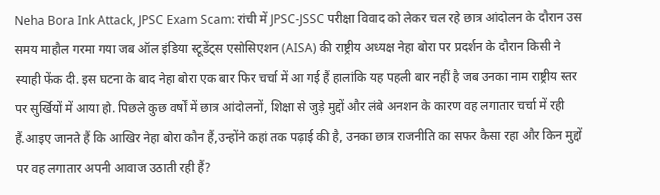Neha Bora Ink Attack, JPSC Exam Scam: रांची में JPSC-JSSC परीक्षा विवाद को लेकर चल रहे छात्र आंदोलन के दौरान उस समय माहौल गरमा गया जब ऑल इंडिया स्टूडेंट्स एसोसिएशन (AISA) की राष्ट्रीय अध्यक्ष नेहा बोरा पर प्रदर्शन के दौरान किसी ने स्याही फेंक दी. इस घटना के बाद नेहा बोरा एक बार फिर चर्चा में आ गई हैं हालांकि यह पहली बार नहीं है जब उनका नाम राष्ट्रीय स्तर पर सुर्खियों में आया हो. पिछले कुछ वर्षों में छात्र आंदोलनों, शिक्षा से जुड़े मुद्दों और लंबे अनशन के कारण वह लगातार चर्चा में रही हैं.आइए जानते हैं कि आखिर नेहा बोरा कौन हैं,उन्होंने कहां तक पढ़ाई की है, उनका छात्र राजनीति का सफर कैसा रहा और किन मुद्दों पर वह लगातार अपनी आवाज उठाती रही हैं?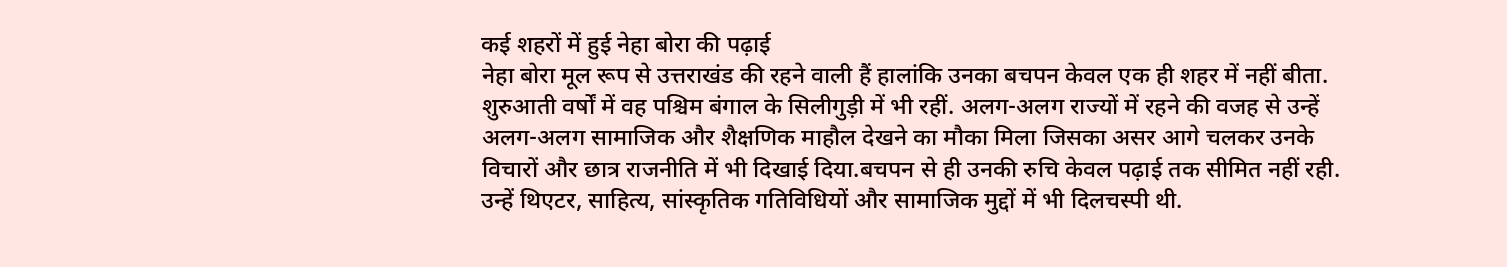कई शहरों में हुई नेहा बोरा की पढ़ाई
नेहा बोरा मूल रूप से उत्तराखंड की रहने वाली हैं हालांकि उनका बचपन केवल एक ही शहर में नहीं बीता. शुरुआती वर्षों में वह पश्चिम बंगाल के सिलीगुड़ी में भी रहीं. अलग-अलग राज्यों में रहने की वजह से उन्हें अलग-अलग सामाजिक और शैक्षणिक माहौल देखने का मौका मिला जिसका असर आगे चलकर उनके विचारों और छात्र राजनीति में भी दिखाई दिया.बचपन से ही उनकी रुचि केवल पढ़ाई तक सीमित नहीं रही. उन्हें थिएटर, साहित्य, सांस्कृतिक गतिविधियों और सामाजिक मुद्दों में भी दिलचस्पी थी.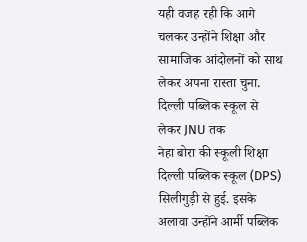यही वजह रही कि आगे चलकर उन्होंने शिक्षा और सामाजिक आंदोलनों को साथ लेकर अपना रास्ता चुना.
दिल्ली पब्लिक स्कूल से लेकर JNU तक
नेहा बोरा की स्कूली शिक्षा दिल्ली पब्लिक स्कूल (DPS) सिलीगुड़ी से हुई. इसके अलावा उन्होंने आर्मी पब्लिक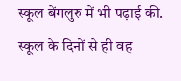स्कूल बेंगलुरु में भी पढ़ाई की. स्कूल के दिनों से ही वह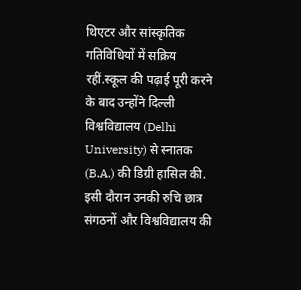थिएटर और सांस्कृतिक गतिविधियों में सक्रिय रहीं.स्कूल की पढ़ाई पूरी करने के बाद उन्होंने दिल्ली विश्वविद्यालय (Delhi University) से स्नातक (B.A.) की डिग्री हासिल की. इसी दौरान उनकी रुचि छात्र संगठनों और विश्वविद्यालय की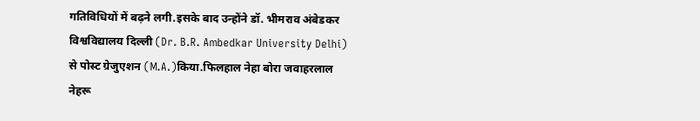गतिविधियों में बढ़ने लगी.इसके बाद उन्होंने डॉ. भीमराव अंबेडकर विश्वविद्यालय दिल्ली (Dr. B.R. Ambedkar University Delhi) से पोस्ट ग्रेजुएशन (M.A.)किया.फिलहाल नेहा बोरा जवाहरलाल नेहरू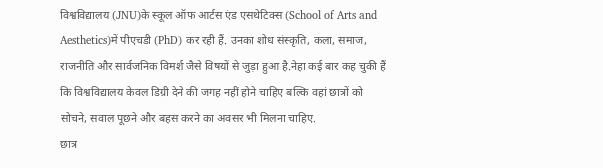विश्वविद्यालय (JNU)के स्कूल ऑफ आर्टस एंड एसथेटिक्स (School of Arts and Aesthetics)में पीएचडी (PhD) कर रही हैं. उनका शोध संस्कृति, कला, समाज, राजनीति और सार्वजनिक विमर्श जैसे विषयों से जुड़ा हुआ है.नेहा कई बार कह चुकी हैं कि विश्वविद्यालय केवल डिग्री देने की जगह नहीं होने चाहिए बल्कि वहां छात्रों को सोचने, सवाल पूछने और बहस करने का अवसर भी मिलना चाहिए.
छात्र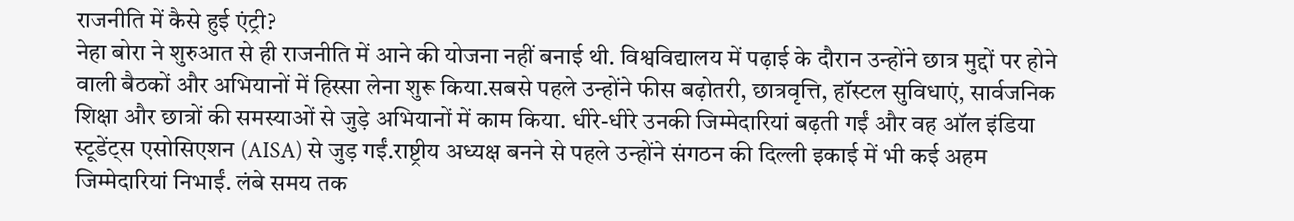राजनीति में कैसे हुई एंट्री?
नेहा बोरा ने शुरुआत से ही राजनीति में आने की योजना नहीं बनाई थी. विश्वविद्यालय में पढ़ाई के दौरान उन्होंने छात्र मुद्दों पर होने वाली बैठकों और अभियानों में हिस्सा लेना शुरू किया.सबसे पहले उन्होंने फीस बढ़ोतरी, छात्रवृत्ति, हॉस्टल सुविधाएं, सार्वजनिक शिक्षा और छात्रों की समस्याओं से जुड़े अभियानों में काम किया. धीरे-धीरे उनकी जिम्मेदारियां बढ़ती गईं और वह ऑल इंडिया स्टूडेंट्स एसोसिएशन (AISA) से जुड़ गईं.राष्ट्रीय अध्यक्ष बनने से पहले उन्होंने संगठन की दिल्ली इकाई में भी कई अहम जिम्मेदारियां निभाईं. लंबे समय तक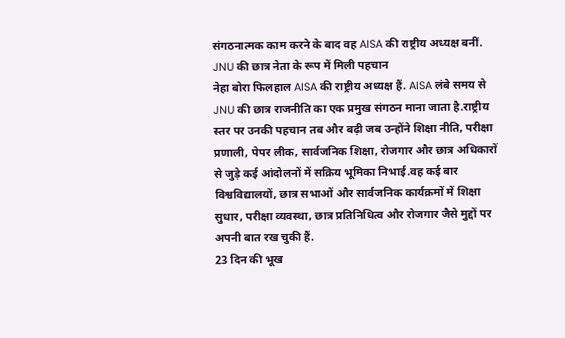संगठनात्मक काम करने के बाद वह AISA की राष्ट्रीय अध्यक्ष बनीं.
JNU की छात्र नेता के रूप में मिली पहचान
नेहा बोरा फिलहाल AISA की राष्ट्रीय अध्यक्ष हैं. AISA लंबे समय से JNU की छात्र राजनीति का एक प्रमुख संगठन माना जाता है.राष्ट्रीय स्तर पर उनकी पहचान तब और बढ़ी जब उन्होंने शिक्षा नीति, परीक्षा प्रणाली, पेपर लीक, सार्वजनिक शिक्षा, रोजगार और छात्र अधिकारों से जुड़े कई आंदोलनों में सक्रिय भूमिका निभाई.वह कई बार विश्वविद्यालयों, छात्र सभाओं और सार्वजनिक कार्यक्रमों में शिक्षा सुधार, परीक्षा व्यवस्था, छात्र प्रतिनिधित्व और रोजगार जैसे मुद्दों पर अपनी बात रख चुकी हैं.
23 दिन की भूख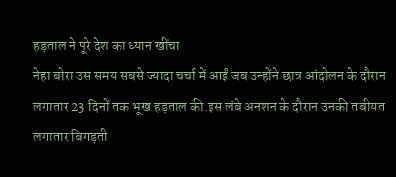हड़ताल ने पूरे देश का ध्यान खींचा
नेहा बोरा उस समय सबसे ज्यादा चर्चा में आईं जब उन्होंने छात्र आंदोलन के दौरान लगातार 23 दिनों तक भूख हड़ताल की.इस लंबे अनशन के दौरान उनकी तबीयत लगातार बिगड़ती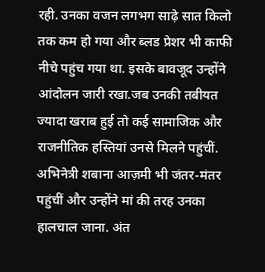रही. उनका वजन लगभग साढ़े सात किलो तक कम हो गया और ब्लड प्रेशर भी काफी नीचे पहुंच गया था. इसके बावजूद उन्होंने आंदोलन जारी रखा.जब उनकी तबीयत ज्यादा खराब हुई तो कई सामाजिक और राजनीतिक हस्तियां उनसे मिलने पहुंचीं. अभिनेत्री शबाना आज़मी भी जंतर-मंतर पहुंचीं और उन्होंने मां की तरह उनका हालचाल जाना. अंत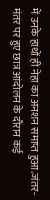में उनके हाथों ही नेहा का अनशन समाप्त हुआ.जंतर-मंतर पर हुए छात्र आंदोलन के दौरान कई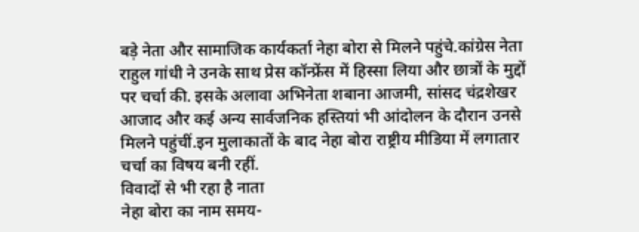बड़े नेता और सामाजिक कार्यकर्ता नेहा बोरा से मिलने पहुंचे.कांग्रेस नेता राहुल गांधी ने उनके साथ प्रेस कॉन्फ्रेंस में हिस्सा लिया और छात्रों के मुद्दों पर चर्चा की. इसके अलावा अभिनेता शबाना आजमी, सांसद चंद्रशेखर आजाद और कई अन्य सार्वजनिक हस्तियां भी आंदोलन के दौरान उनसे मिलने पहुंचीं.इन मुलाकातों के बाद नेहा बोरा राष्ट्रीय मीडिया में लगातार चर्चा का विषय बनी रहीं.
विवादों से भी रहा है नाता
नेहा बोरा का नाम समय-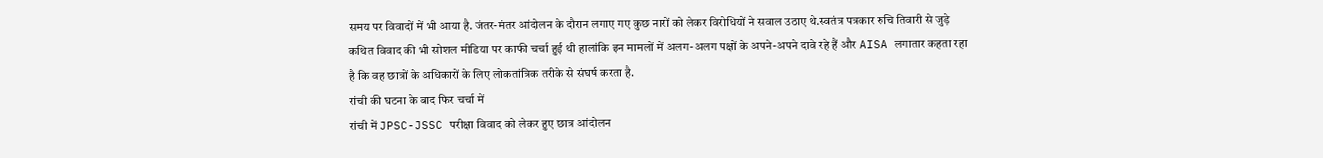समय पर विवादों में भी आया है. जंतर-मंतर आंदोलन के दौरान लगाए गए कुछ नारों को लेकर विरोधियों ने सवाल उठाए थे.स्वतंत्र पत्रकार रुचि तिवारी से जुड़े कथित विवाद की भी सोशल मीडिया पर काफी चर्चा हुई थी हालांकि इन मामलों में अलग-अलग पक्षों के अपने-अपने दावे रहे हैं और AISA लगातार कहता रहा है कि वह छात्रों के अधिकारों के लिए लोकतांत्रिक तरीके से संघर्ष करता है.
रांची की घटना के बाद फिर चर्चा में
रांची में JPSC-JSSC परीक्षा विवाद को लेकर हुए छात्र आंदोलन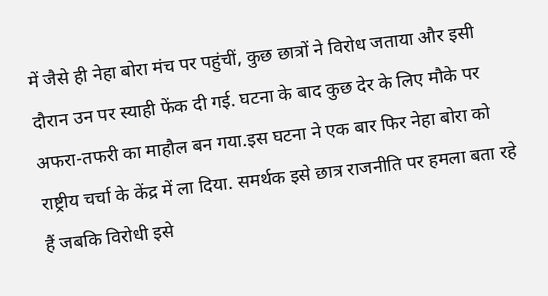में जैसे ही नेहा बोरा मंच पर पहुंचीं, कुछ छात्रों ने विरोध जताया और इसी दौरान उन पर स्याही फेंक दी गई. घटना के बाद कुछ देर के लिए मौके पर अफरा-तफरी का माहौल बन गया.इस घटना ने एक बार फिर नेहा बोरा को राष्ट्रीय चर्चा के केंद्र में ला दिया. समर्थक इसे छात्र राजनीति पर हमला बता रहे हैं जबकि विरोधी इसे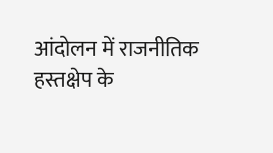आंदोलन में राजनीतिक हस्तक्षेप के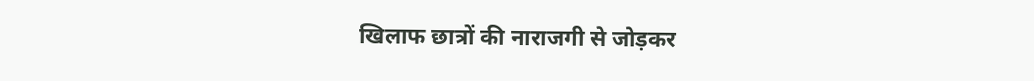खिलाफ छात्रों की नाराजगी से जोड़कर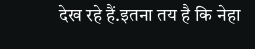देख रहे हैं.इतना तय है कि नेहा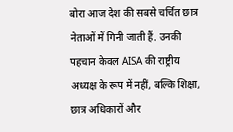बोरा आज देश की सबसे चर्चित छात्र नेताओं में गिनी जाती हैं. उनकी पहचान केवल AISA की राष्ट्रीय अध्यक्ष के रूप में नहीं, बल्कि शिक्षा, छात्र अधिकारों और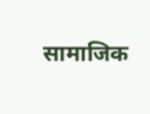सामाजिक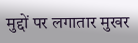मुद्दों पर लगातार मुखर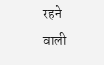रहने वाली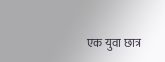एक युवा छात्र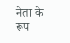नेता के रूप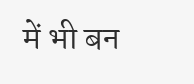में भी बन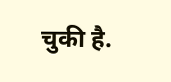चुकी है.